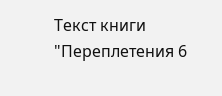Текст книги "Переплетения 6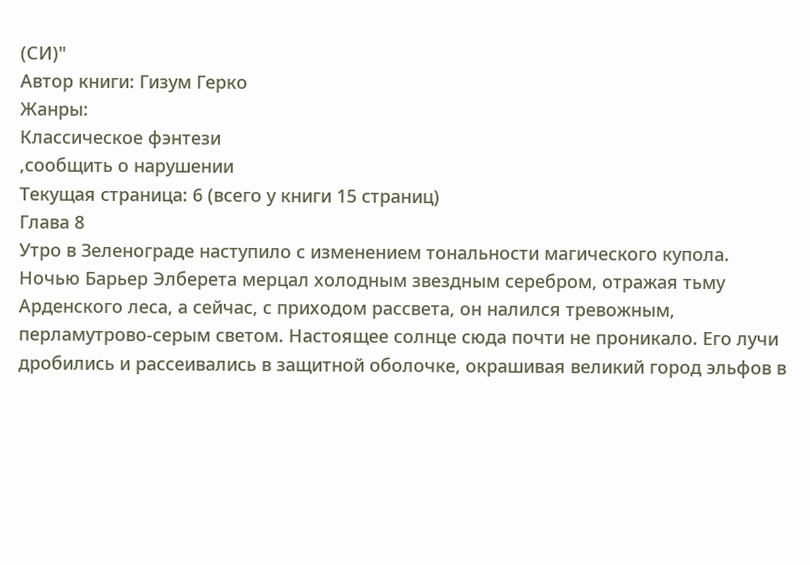(СИ)"
Автор книги: Гизум Герко
Жанры:
Классическое фэнтези
,сообщить о нарушении
Текущая страница: 6 (всего у книги 15 страниц)
Глава 8
Утро в Зеленограде наступило с изменением тональности магического купола.
Ночью Барьер Элберета мерцал холодным звездным серебром, отражая тьму Арденского леса, а сейчас, с приходом рассвета, он налился тревожным, перламутрово-серым светом. Настоящее солнце сюда почти не проникало. Его лучи дробились и рассеивались в защитной оболочке, окрашивая великий город эльфов в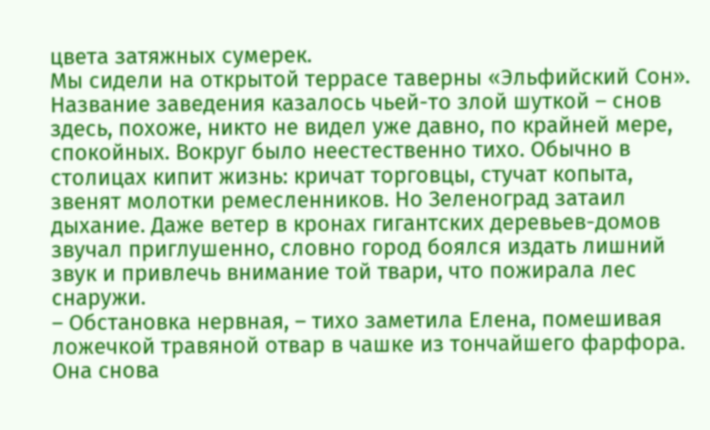цвета затяжных сумерек.
Мы сидели на открытой террасе таверны «Эльфийский Сон». Название заведения казалось чьей-то злой шуткой – снов здесь, похоже, никто не видел уже давно, по крайней мере, спокойных. Вокруг было неестественно тихо. Обычно в столицах кипит жизнь: кричат торговцы, стучат копыта, звенят молотки ремесленников. Но Зеленоград затаил дыхание. Даже ветер в кронах гигантских деревьев-домов звучал приглушенно, словно город боялся издать лишний звук и привлечь внимание той твари, что пожирала лес снаружи.
– Обстановка нервная, – тихо заметила Елена, помешивая ложечкой травяной отвар в чашке из тончайшего фарфора. Она снова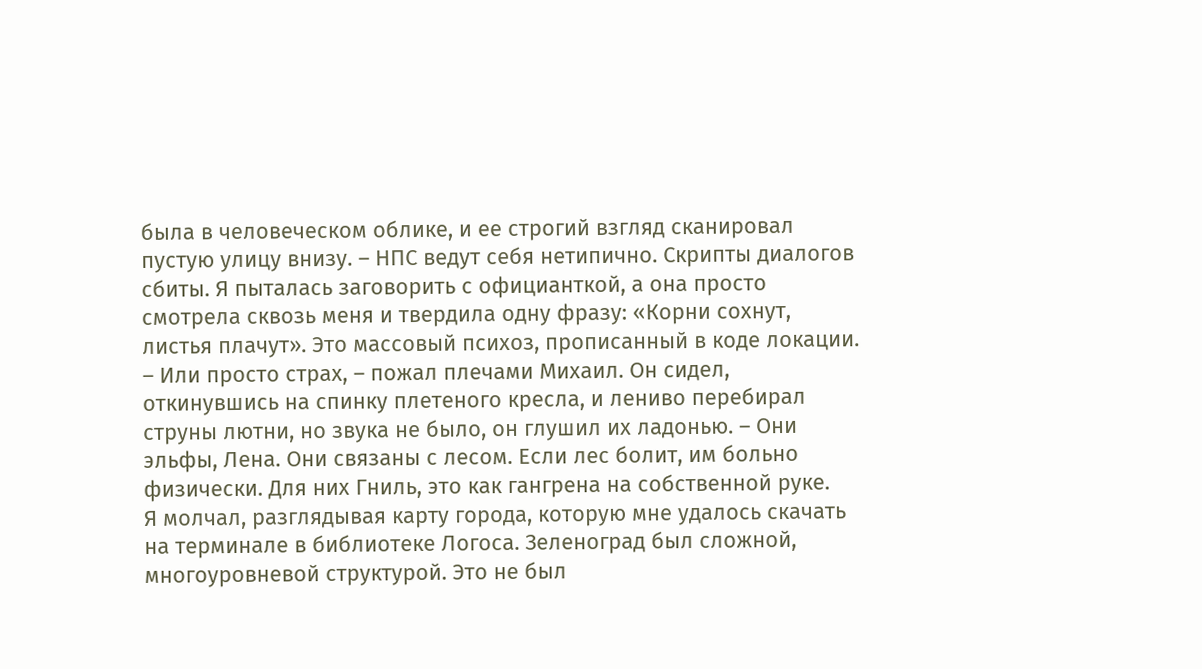была в человеческом облике, и ее строгий взгляд сканировал пустую улицу внизу. – НПС ведут себя нетипично. Скрипты диалогов сбиты. Я пыталась заговорить с официанткой, а она просто смотрела сквозь меня и твердила одну фразу: «Корни сохнут, листья плачут». Это массовый психоз, прописанный в коде локации.
– Или просто страх, – пожал плечами Михаил. Он сидел, откинувшись на спинку плетеного кресла, и лениво перебирал струны лютни, но звука не было, он глушил их ладонью. – Они эльфы, Лена. Они связаны с лесом. Если лес болит, им больно физически. Для них Гниль, это как гангрена на собственной руке.
Я молчал, разглядывая карту города, которую мне удалось скачать на терминале в библиотеке Логоса. Зеленоград был сложной, многоуровневой структурой. Это не был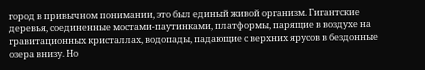город в привычном понимании, это был единый живой организм. Гигантские деревья, соединенные мостами-паутинками, платформы, парящие в воздухе на гравитационных кристаллах, водопады, падающие с верхних ярусов в бездонные озера внизу. Но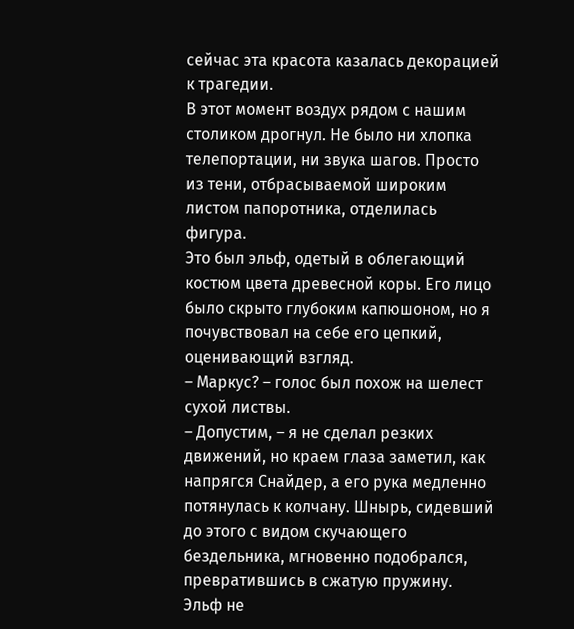сейчас эта красота казалась декорацией к трагедии.
В этот момент воздух рядом с нашим столиком дрогнул. Не было ни хлопка телепортации, ни звука шагов. Просто из тени, отбрасываемой широким листом папоротника, отделилась фигура.
Это был эльф, одетый в облегающий костюм цвета древесной коры. Его лицо было скрыто глубоким капюшоном, но я почувствовал на себе его цепкий, оценивающий взгляд.
– Маркус? – голос был похож на шелест сухой листвы.
– Допустим, – я не сделал резких движений, но краем глаза заметил, как напрягся Снайдер, а его рука медленно потянулась к колчану. Шнырь, сидевший до этого с видом скучающего бездельника, мгновенно подобрался, превратившись в сжатую пружину.
Эльф не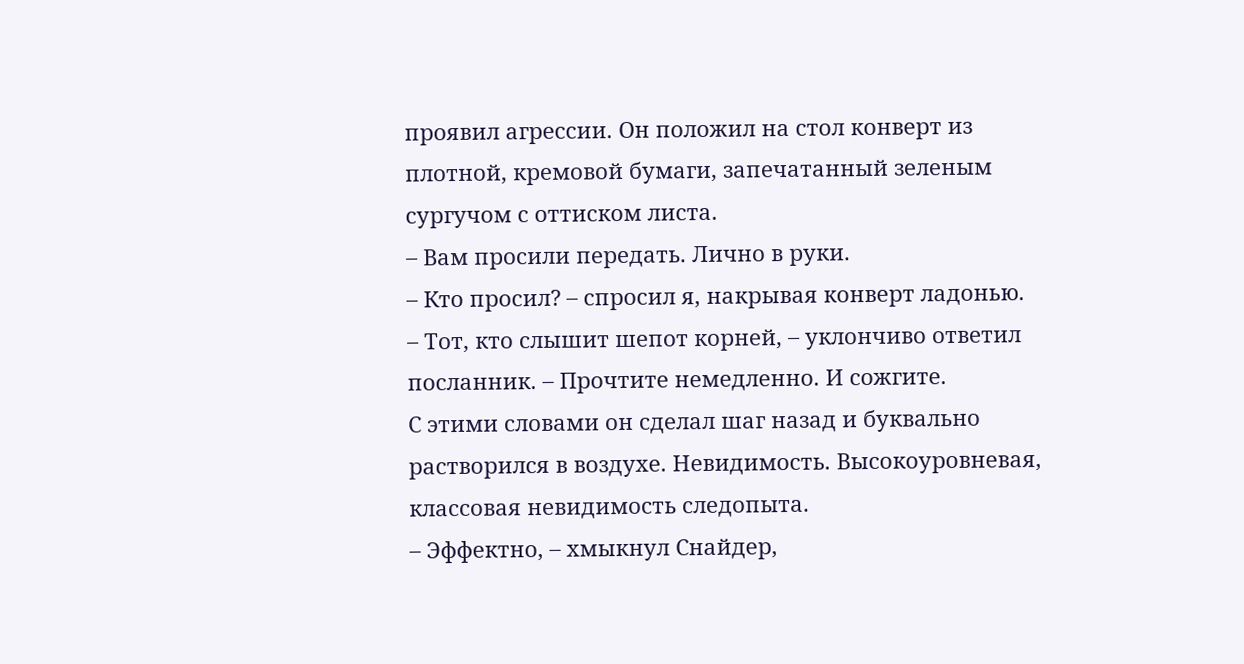проявил агрессии. Он положил на стол конверт из плотной, кремовой бумаги, запечатанный зеленым сургучом с оттиском листа.
– Вам просили передать. Лично в руки.
– Кто просил? – спросил я, накрывая конверт ладонью.
– Тот, кто слышит шепот корней, – уклончиво ответил посланник. – Прочтите немедленно. И сожгите.
С этими словами он сделал шаг назад и буквально растворился в воздухе. Невидимость. Высокоуровневая, классовая невидимость следопыта.
– Эффектно, – хмыкнул Снайдер,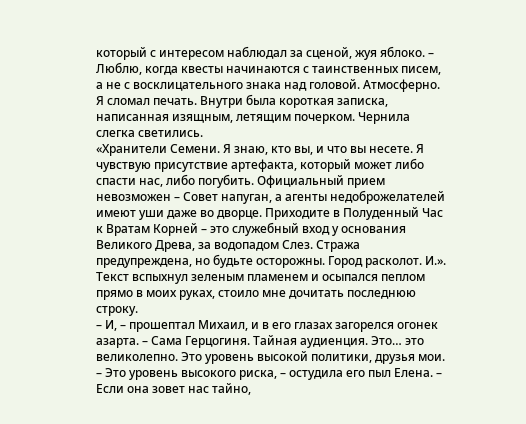который с интересом наблюдал за сценой, жуя яблоко. – Люблю, когда квесты начинаются с таинственных писем, а не с восклицательного знака над головой. Атмосферно.
Я сломал печать. Внутри была короткая записка, написанная изящным, летящим почерком. Чернила слегка светились.
«Хранители Семени. Я знаю, кто вы, и что вы несете. Я чувствую присутствие артефакта, который может либо спасти нас, либо погубить. Официальный прием невозможен – Совет напуган, а агенты недоброжелателей имеют уши даже во дворце. Приходите в Полуденный Час к Вратам Корней – это служебный вход у основания Великого Древа, за водопадом Слез. Стража предупреждена, но будьте осторожны. Город расколот. И.».
Текст вспыхнул зеленым пламенем и осыпался пеплом прямо в моих руках, стоило мне дочитать последнюю строку.
– И, – прошептал Михаил, и в его глазах загорелся огонек азарта. – Сама Герцогиня. Тайная аудиенция. Это… это великолепно. Это уровень высокой политики, друзья мои.
– Это уровень высокого риска, – остудила его пыл Елена. – Если она зовет нас тайно,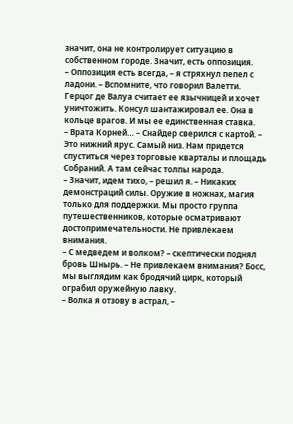значит, она не контролирует ситуацию в собственном городе. Значит, есть оппозиция.
– Оппозиция есть всегда, – я стряхнул пепел с ладони. – Вспомните, что говорил Валетти. Герцог де Валуа считает ее язычницей и хочет уничтожить. Консул шантажировал ее. Она в кольце врагов. И мы ее единственная ставка.
– Врата Корней… – Снайдер сверился с картой. – Это нижний ярус. Самый низ. Нам придется спуститься через торговые кварталы и площадь Собраний. А там сейчас толпы народа.
– Значит, идем тихо, – решил я. – Никаких демонстраций силы. Оружие в ножнах, магия только для поддержки. Мы просто группа путешественников, которые осматривают достопримечательности. Не привлекаем внимания.
– С медведем и волком? – скептически поднял бровь Шнырь. – Не привлекаем внимания? Босс, мы выглядим как бродячий цирк, который ограбил оружейную лавку.
– Волка я отзову в астрал, –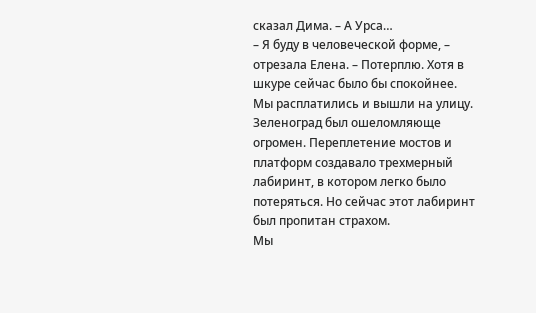сказал Дима. – А Урса…
– Я буду в человеческой форме, – отрезала Елена. – Потерплю. Хотя в шкуре сейчас было бы спокойнее.
Мы расплатились и вышли на улицу.
Зеленоград был ошеломляюще огромен. Переплетение мостов и платформ создавало трехмерный лабиринт, в котором легко было потеряться. Но сейчас этот лабиринт был пропитан страхом.
Мы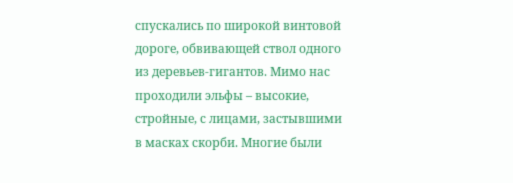спускались по широкой винтовой дороге, обвивающей ствол одного из деревьев-гигантов. Мимо нас проходили эльфы – высокие, стройные, с лицами, застывшими в масках скорби. Многие были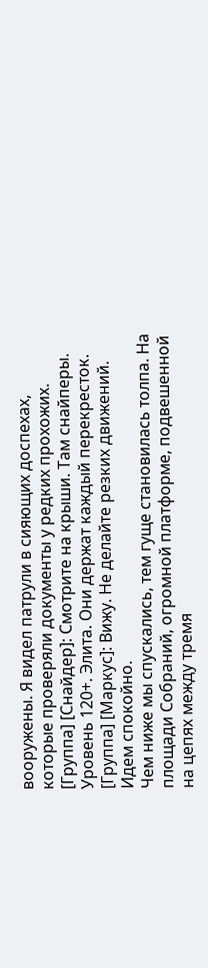вооружены. Я видел патрули в сияющих доспехах, которые проверяли документы у редких прохожих.
[Группа] [Снайдер]: Смотрите на крыши. Там снайперы. Уровень 120+. Элита. Они держат каждый перекресток.
[Группа] [Маркус]: Вижу. Не делайте резких движений. Идем спокойно.
Чем ниже мы спускались, тем гуще становилась толпа. На площади Собраний, огромной платформе, подвешенной на цепях между тремя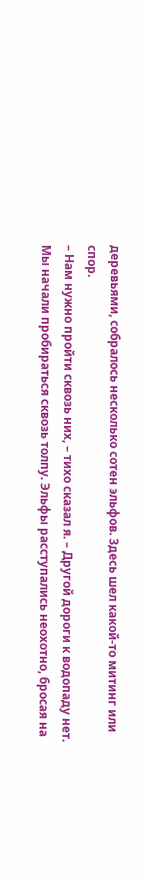деревьями, собралось несколько сотен эльфов. Здесь шел какой-то митинг или спор.
– Нам нужно пройти сквозь них, – тихо сказал я. – Другой дороги к водопаду нет.
Мы начали пробираться сквозь толпу. Эльфы расступались неохотно, бросая на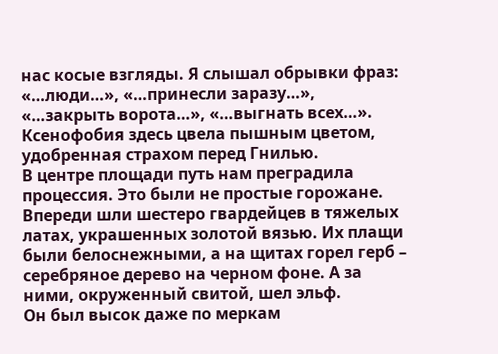нас косые взгляды. Я слышал обрывки фраз: «…люди…», «…принесли заразу…», «…закрыть ворота…», «…выгнать всех…». Ксенофобия здесь цвела пышным цветом, удобренная страхом перед Гнилью.
В центре площади путь нам преградила процессия. Это были не простые горожане.
Впереди шли шестеро гвардейцев в тяжелых латах, украшенных золотой вязью. Их плащи были белоснежными, а на щитах горел герб – серебряное дерево на черном фоне. А за ними, окруженный свитой, шел эльф.
Он был высок даже по меркам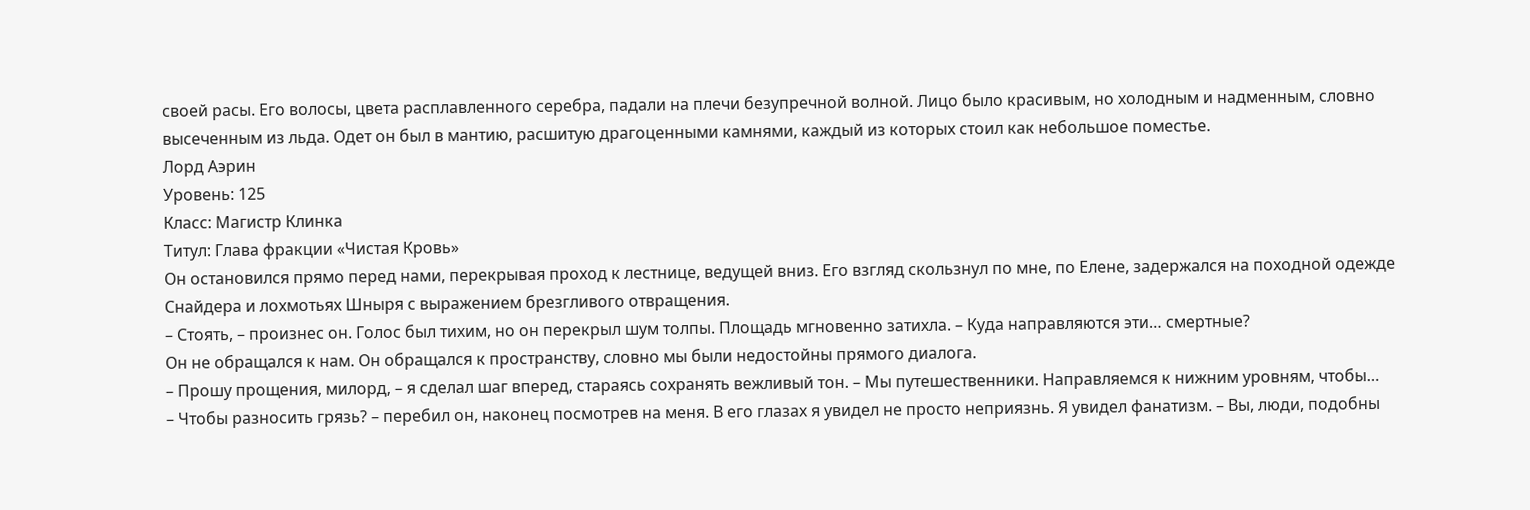своей расы. Его волосы, цвета расплавленного серебра, падали на плечи безупречной волной. Лицо было красивым, но холодным и надменным, словно высеченным из льда. Одет он был в мантию, расшитую драгоценными камнями, каждый из которых стоил как небольшое поместье.
Лорд Аэрин
Уровень: 125
Класс: Магистр Клинка
Титул: Глава фракции «Чистая Кровь»
Он остановился прямо перед нами, перекрывая проход к лестнице, ведущей вниз. Его взгляд скользнул по мне, по Елене, задержался на походной одежде Снайдера и лохмотьях Шныря с выражением брезгливого отвращения.
– Стоять, – произнес он. Голос был тихим, но он перекрыл шум толпы. Площадь мгновенно затихла. – Куда направляются эти… смертные?
Он не обращался к нам. Он обращался к пространству, словно мы были недостойны прямого диалога.
– Прошу прощения, милорд, – я сделал шаг вперед, стараясь сохранять вежливый тон. – Мы путешественники. Направляемся к нижним уровням, чтобы…
– Чтобы разносить грязь? – перебил он, наконец посмотрев на меня. В его глазах я увидел не просто неприязнь. Я увидел фанатизм. – Вы, люди, подобны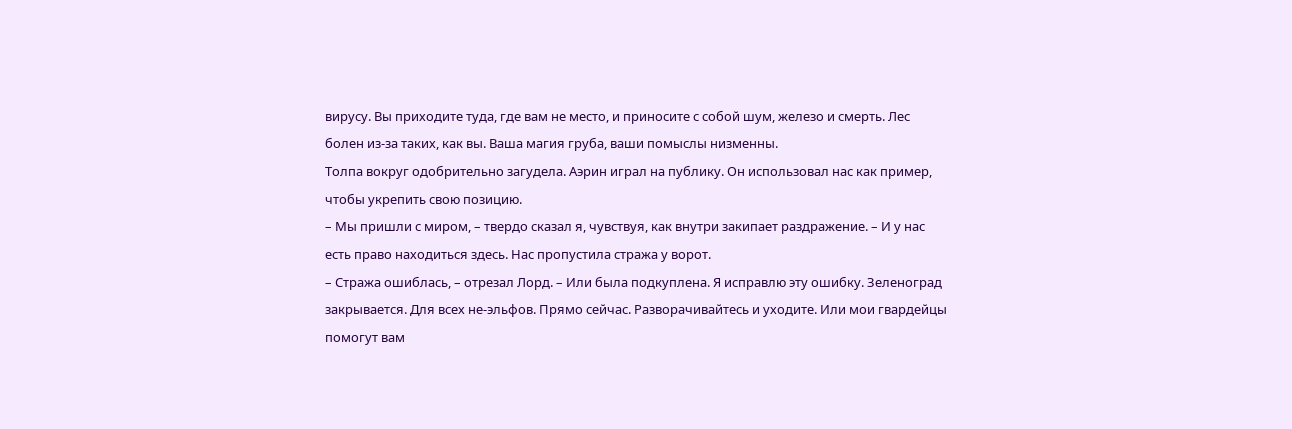вирусу. Вы приходите туда, где вам не место, и приносите с собой шум, железо и смерть. Лес болен из-за таких, как вы. Ваша магия груба, ваши помыслы низменны.
Толпа вокруг одобрительно загудела. Аэрин играл на публику. Он использовал нас как пример, чтобы укрепить свою позицию.
– Мы пришли с миром, – твердо сказал я, чувствуя, как внутри закипает раздражение. – И у нас есть право находиться здесь. Нас пропустила стража у ворот.
– Стража ошиблась, – отрезал Лорд. – Или была подкуплена. Я исправлю эту ошибку. Зеленоград закрывается. Для всех не-эльфов. Прямо сейчас. Разворачивайтесь и уходите. Или мои гвардейцы помогут вам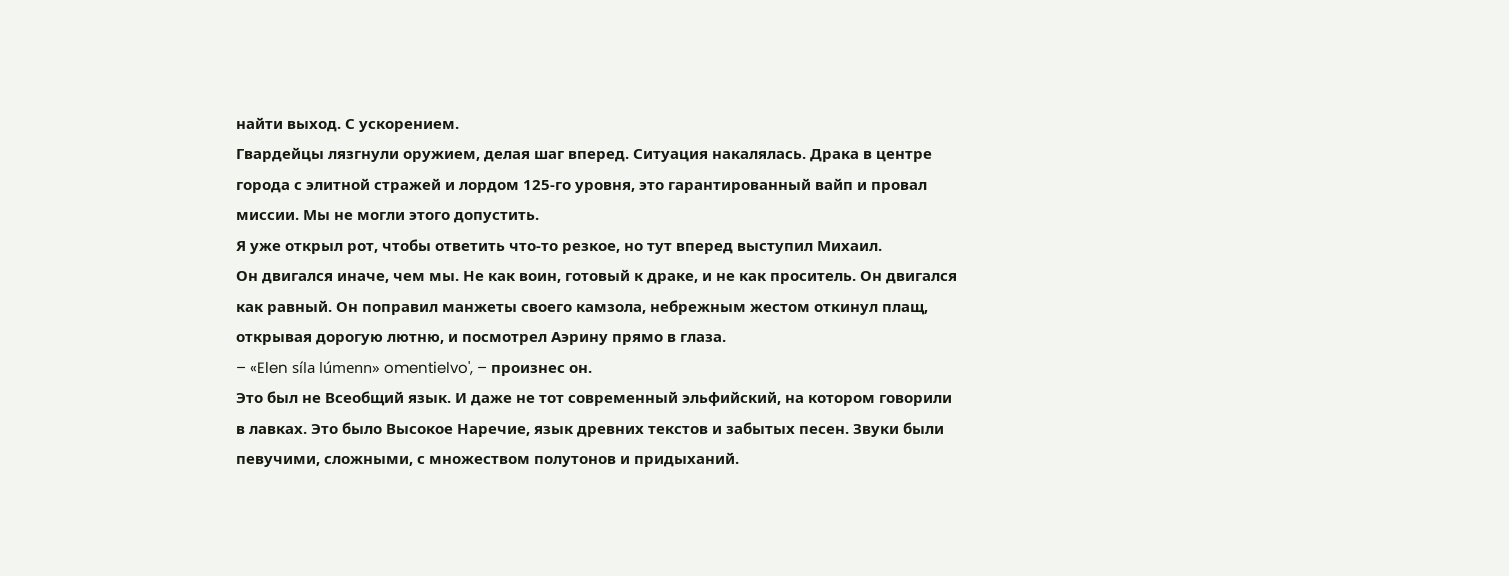найти выход. С ускорением.
Гвардейцы лязгнули оружием, делая шаг вперед. Ситуация накалялась. Драка в центре города с элитной стражей и лордом 125-го уровня, это гарантированный вайп и провал миссии. Мы не могли этого допустить.
Я уже открыл рот, чтобы ответить что-то резкое, но тут вперед выступил Михаил.
Он двигался иначе, чем мы. Не как воин, готовый к драке, и не как проситель. Он двигался как равный. Он поправил манжеты своего камзола, небрежным жестом откинул плащ, открывая дорогую лютню, и посмотрел Аэрину прямо в глаза.
– «Elen síla lúmenn» omentielvo', – произнес он.
Это был не Всеобщий язык. И даже не тот современный эльфийский, на котором говорили в лавках. Это было Высокое Наречие, язык древних текстов и забытых песен. Звуки были певучими, сложными, с множеством полутонов и придыханий.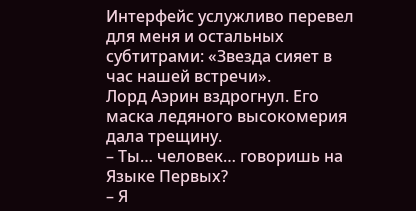Интерфейс услужливо перевел для меня и остальных субтитрами: «Звезда сияет в час нашей встречи».
Лорд Аэрин вздрогнул. Его маска ледяного высокомерия дала трещину.
– Ты… человек… говоришь на Языке Первых?
– Я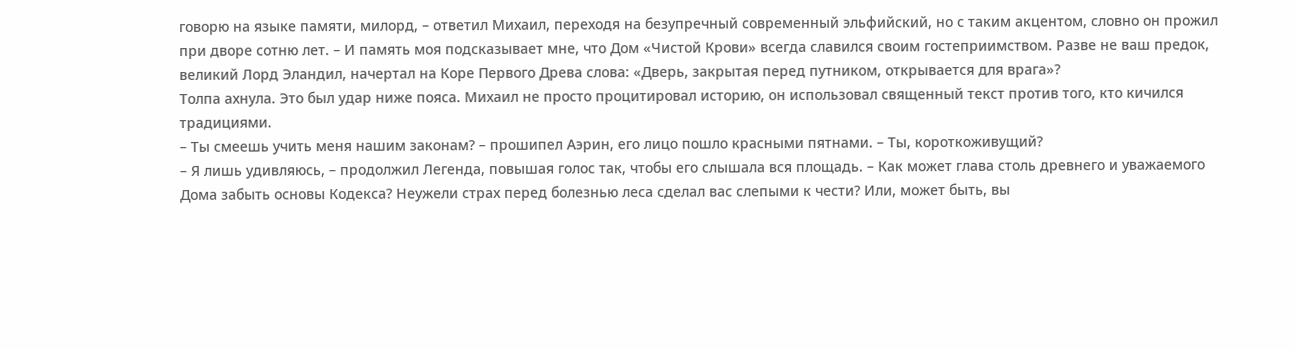говорю на языке памяти, милорд, – ответил Михаил, переходя на безупречный современный эльфийский, но с таким акцентом, словно он прожил при дворе сотню лет. – И память моя подсказывает мне, что Дом «Чистой Крови» всегда славился своим гостеприимством. Разве не ваш предок, великий Лорд Эландил, начертал на Коре Первого Древа слова: «Дверь, закрытая перед путником, открывается для врага»?
Толпа ахнула. Это был удар ниже пояса. Михаил не просто процитировал историю, он использовал священный текст против того, кто кичился традициями.
– Ты смеешь учить меня нашим законам? – прошипел Аэрин, его лицо пошло красными пятнами. – Ты, короткоживущий?
– Я лишь удивляюсь, – продолжил Легенда, повышая голос так, чтобы его слышала вся площадь. – Как может глава столь древнего и уважаемого Дома забыть основы Кодекса? Неужели страх перед болезнью леса сделал вас слепыми к чести? Или, может быть, вы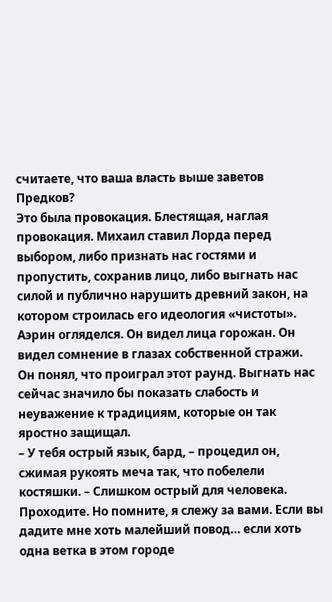считаете, что ваша власть выше заветов Предков?
Это была провокация. Блестящая, наглая провокация. Михаил ставил Лорда перед выбором, либо признать нас гостями и пропустить, сохранив лицо, либо выгнать нас силой и публично нарушить древний закон, на котором строилась его идеология «чистоты».
Аэрин огляделся. Он видел лица горожан. Он видел сомнение в глазах собственной стражи. Он понял, что проиграл этот раунд. Выгнать нас сейчас значило бы показать слабость и неуважение к традициям, которые он так яростно защищал.
– У тебя острый язык, бард, – процедил он, сжимая рукоять меча так, что побелели костяшки. – Слишком острый для человека. Проходите. Но помните, я слежу за вами. Если вы дадите мне хоть малейший повод… если хоть одна ветка в этом городе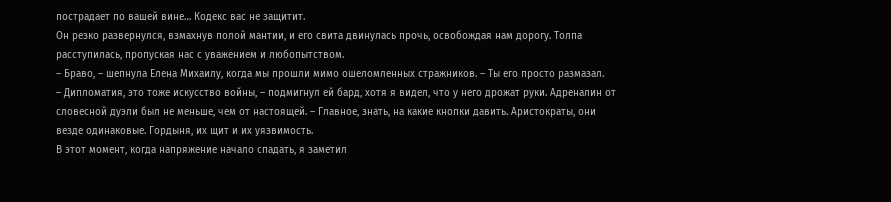пострадает по вашей вине… Кодекс вас не защитит.
Он резко развернулся, взмахнув полой мантии, и его свита двинулась прочь, освобождая нам дорогу. Толпа расступилась, пропуская нас с уважением и любопытством.
– Браво, – шепнула Елена Михаилу, когда мы прошли мимо ошеломленных стражников. – Ты его просто размазал.
– Дипломатия, это тоже искусство войны, – подмигнул ей бард, хотя я видел, что у него дрожат руки. Адреналин от словесной дуэли был не меньше, чем от настоящей. – Главное, знать, на какие кнопки давить. Аристократы, они везде одинаковые. Гордыня, их щит и их уязвимость.
В этот момент, когда напряжение начало спадать, я заметил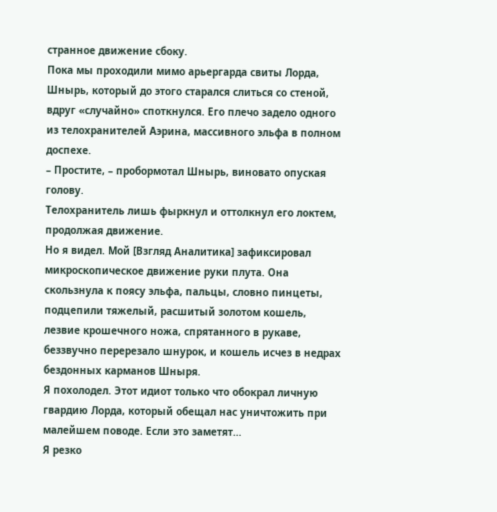странное движение сбоку.
Пока мы проходили мимо арьергарда свиты Лорда, Шнырь, который до этого старался слиться со стеной, вдруг «случайно» споткнулся. Его плечо задело одного из телохранителей Аэрина, массивного эльфа в полном доспехе.
– Простите, – пробормотал Шнырь, виновато опуская голову.
Телохранитель лишь фыркнул и оттолкнул его локтем, продолжая движение.
Но я видел. Мой [Взгляд Аналитика] зафиксировал микроскопическое движение руки плута. Она скользнула к поясу эльфа, пальцы, словно пинцеты, подцепили тяжелый, расшитый золотом кошель, лезвие крошечного ножа, спрятанного в рукаве, беззвучно перерезало шнурок, и кошель исчез в недрах бездонных карманов Шныря.
Я похолодел. Этот идиот только что обокрал личную гвардию Лорда, который обещал нас уничтожить при малейшем поводе. Если это заметят…
Я резко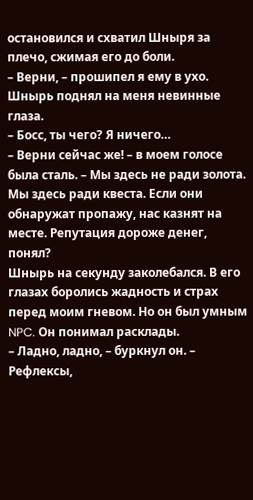остановился и схватил Шныря за плечо, сжимая его до боли.
– Верни, – прошипел я ему в ухо.
Шнырь поднял на меня невинные глаза.
– Босс, ты чего? Я ничего…
– Верни сейчас же! – в моем голосе была сталь. – Мы здесь не ради золота. Мы здесь ради квеста. Если они обнаружат пропажу, нас казнят на месте. Репутация дороже денег, понял?
Шнырь на секунду заколебался. В его глазах боролись жадность и страх перед моим гневом. Но он был умным NPC. Он понимал расклады.
– Ладно, ладно, – буркнул он. – Рефлексы,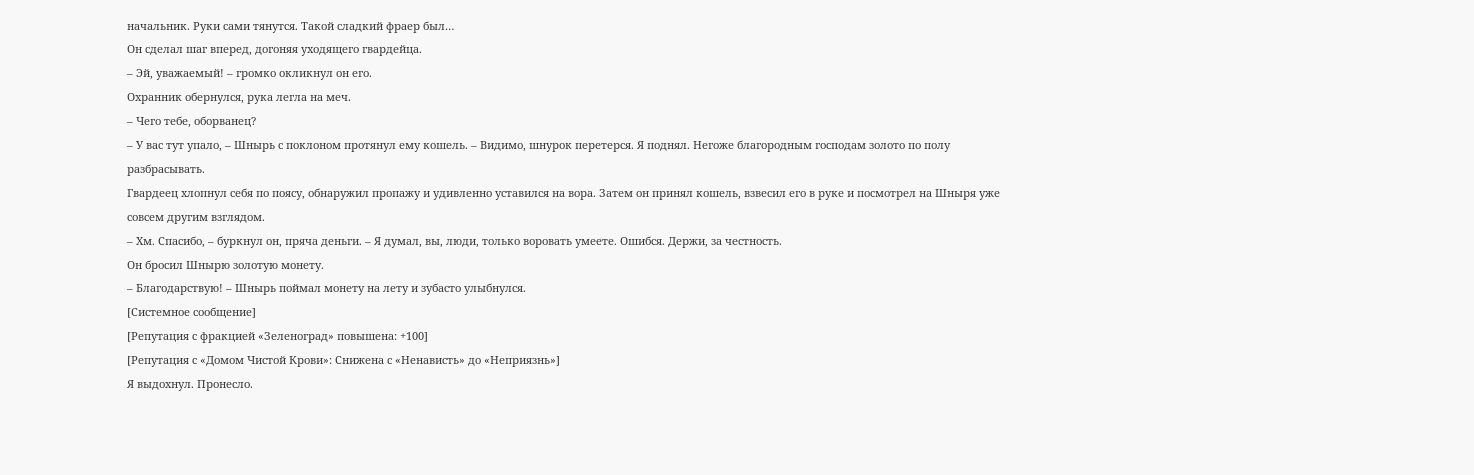начальник. Руки сами тянутся. Такой сладкий фраер был…
Он сделал шаг вперед, догоняя уходящего гвардейца.
– Эй, уважаемый! – громко окликнул он его.
Охранник обернулся, рука легла на меч.
– Чего тебе, оборванец?
– У вас тут упало, – Шнырь с поклоном протянул ему кошель. – Видимо, шнурок перетерся. Я поднял. Негоже благородным господам золото по полу разбрасывать.
Гвардеец хлопнул себя по поясу, обнаружил пропажу и удивленно уставился на вора. Затем он принял кошель, взвесил его в руке и посмотрел на Шныря уже совсем другим взглядом.
– Хм. Спасибо, – буркнул он, пряча деньги. – Я думал, вы, люди, только воровать умеете. Ошибся. Держи, за честность.
Он бросил Шнырю золотую монету.
– Благодарствую! – Шнырь поймал монету на лету и зубасто улыбнулся.
[Системное сообщение]
[Репутация с фракцией «Зеленоград» повышена: +100]
[Репутация с «Домом Чистой Крови»: Снижена с «Ненависть» до «Неприязнь»]
Я выдохнул. Пронесло.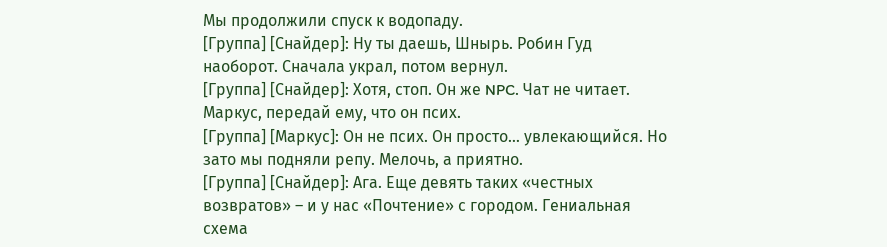Мы продолжили спуск к водопаду.
[Группа] [Снайдер]: Ну ты даешь, Шнырь. Робин Гуд наоборот. Сначала украл, потом вернул.
[Группа] [Снайдер]: Хотя, стоп. Он же NPC. Чат не читает. Маркус, передай ему, что он псих.
[Группа] [Маркус]: Он не псих. Он просто… увлекающийся. Но зато мы подняли репу. Мелочь, а приятно.
[Группа] [Снайдер]: Ага. Еще девять таких «честных возвратов» – и у нас «Почтение» с городом. Гениальная схема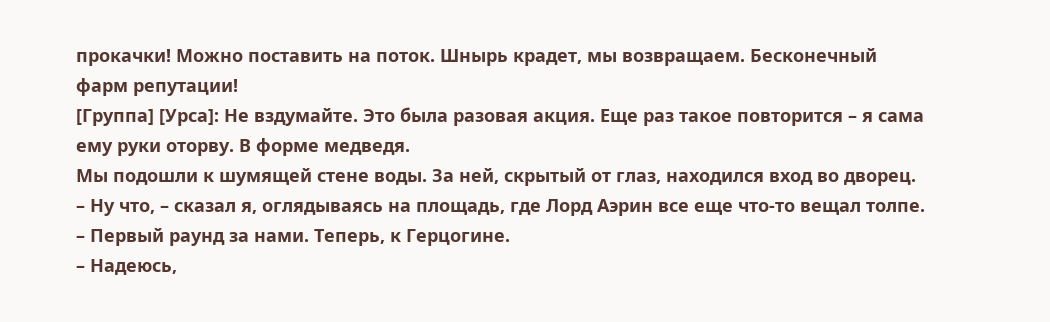прокачки! Можно поставить на поток. Шнырь крадет, мы возвращаем. Бесконечный фарм репутации!
[Группа] [Урса]: Не вздумайте. Это была разовая акция. Еще раз такое повторится – я сама ему руки оторву. В форме медведя.
Мы подошли к шумящей стене воды. За ней, скрытый от глаз, находился вход во дворец.
– Ну что, – сказал я, оглядываясь на площадь, где Лорд Аэрин все еще что-то вещал толпе. – Первый раунд за нами. Теперь, к Герцогине.
– Надеюсь,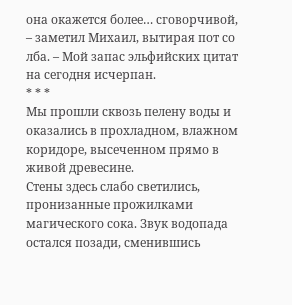она окажется более… сговорчивой, – заметил Михаил, вытирая пот со лба. – Мой запас эльфийских цитат на сегодня исчерпан.
* * *
Мы прошли сквозь пелену воды и оказались в прохладном, влажном коридоре, высеченном прямо в живой древесине.
Стены здесь слабо светились, пронизанные прожилками магического сока. Звук водопада остался позади, сменившись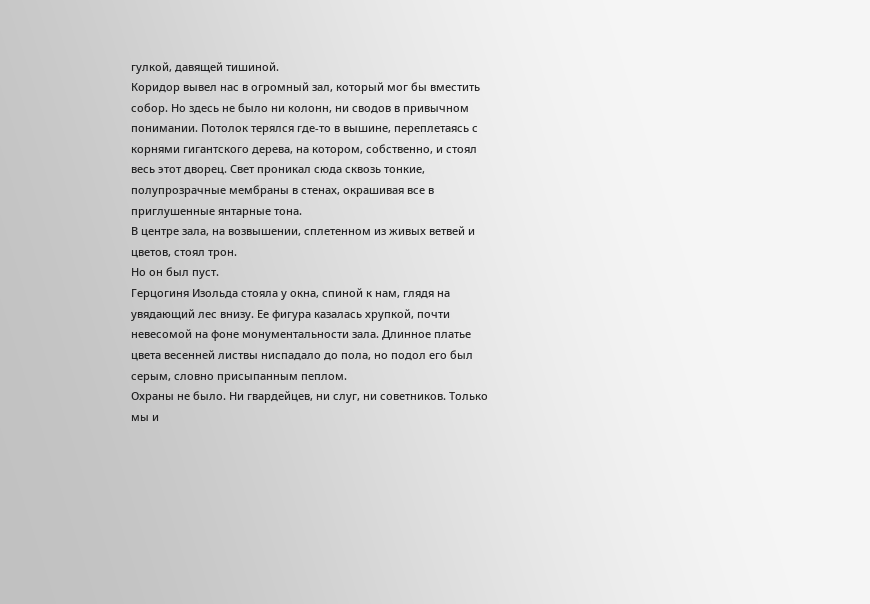гулкой, давящей тишиной.
Коридор вывел нас в огромный зал, который мог бы вместить собор. Но здесь не было ни колонн, ни сводов в привычном понимании. Потолок терялся где-то в вышине, переплетаясь с корнями гигантского дерева, на котором, собственно, и стоял весь этот дворец. Свет проникал сюда сквозь тонкие, полупрозрачные мембраны в стенах, окрашивая все в приглушенные янтарные тона.
В центре зала, на возвышении, сплетенном из живых ветвей и цветов, стоял трон.
Но он был пуст.
Герцогиня Изольда стояла у окна, спиной к нам, глядя на увядающий лес внизу. Ее фигура казалась хрупкой, почти невесомой на фоне монументальности зала. Длинное платье цвета весенней листвы ниспадало до пола, но подол его был серым, словно присыпанным пеплом.
Охраны не было. Ни гвардейцев, ни слуг, ни советников. Только мы и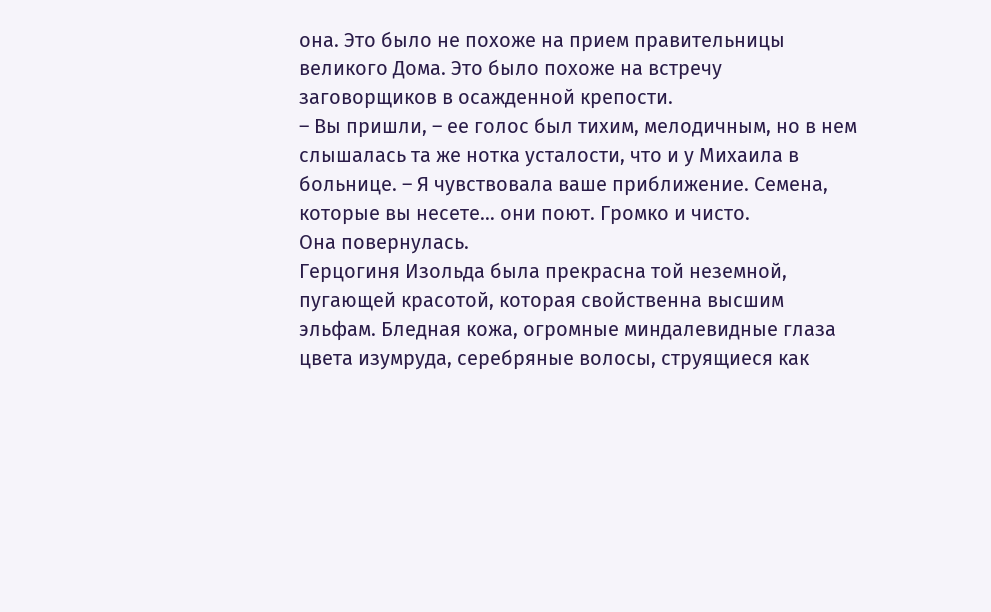она. Это было не похоже на прием правительницы великого Дома. Это было похоже на встречу заговорщиков в осажденной крепости.
– Вы пришли, – ее голос был тихим, мелодичным, но в нем слышалась та же нотка усталости, что и у Михаила в больнице. – Я чувствовала ваше приближение. Семена, которые вы несете… они поют. Громко и чисто.
Она повернулась.
Герцогиня Изольда была прекрасна той неземной, пугающей красотой, которая свойственна высшим эльфам. Бледная кожа, огромные миндалевидные глаза цвета изумруда, серебряные волосы, струящиеся как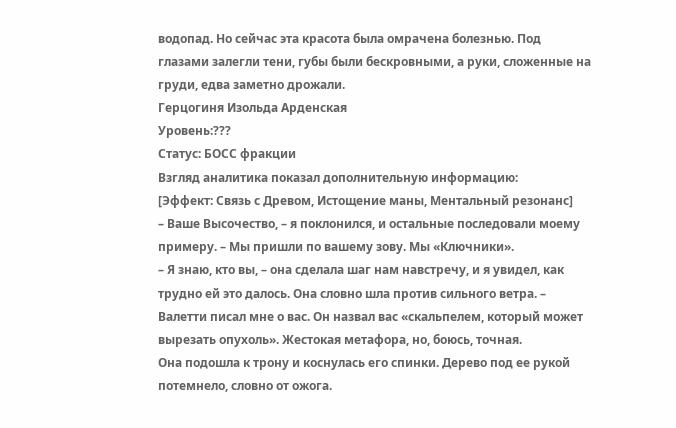водопад. Но сейчас эта красота была омрачена болезнью. Под глазами залегли тени, губы были бескровными, а руки, сложенные на груди, едва заметно дрожали.
Герцогиня Изольда Арденская
Уровень:???
Статус: БОСС фракции
Взгляд аналитика показал дополнительную информацию:
[Эффект: Связь с Древом, Истощение маны, Ментальный резонанс]
– Ваше Высочество, – я поклонился, и остальные последовали моему примеру. – Мы пришли по вашему зову. Мы «Ключники».
– Я знаю, кто вы, – она сделала шаг нам навстречу, и я увидел, как трудно ей это далось. Она словно шла против сильного ветра. – Валетти писал мне о вас. Он назвал вас «скальпелем, который может вырезать опухоль». Жестокая метафора, но, боюсь, точная.
Она подошла к трону и коснулась его спинки. Дерево под ее рукой потемнело, словно от ожога.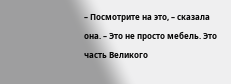– Посмотрите на это, – сказала она. – Это не просто мебель. Это часть Великого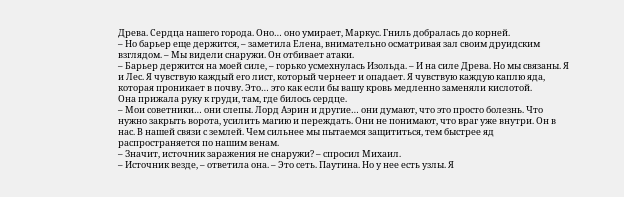Древа. Сердца нашего города. Оно… оно умирает, Маркус. Гниль добралась до корней.
– Но барьер еще держится, – заметила Елена, внимательно осматривая зал своим друидским взглядом. – Мы видели снаружи. Он отбивает атаки.
– Барьер держится на моей силе, – горько усмехнулась Изольда. – И на силе Древа. Но мы связаны. Я и Лес. Я чувствую каждый его лист, который чернеет и опадает. Я чувствую каждую каплю яда, которая проникает в почву. Это… это как если бы вашу кровь медленно заменяли кислотой.
Она прижала руку к груди, там, где билось сердце.
– Мои советники… они слепы. Лорд Аэрин и другие… они думают, что это просто болезнь. Что нужно закрыть ворота, усилить магию и переждать. Они не понимают, что враг уже внутри. Он в нас. В нашей связи с землей. Чем сильнее мы пытаемся защититься, тем быстрее яд распространяется по нашим венам.
– Значит, источник заражения не снаружи? – спросил Михаил.
– Источник везде, – ответила она. – Это сеть. Паутина. Но у нее есть узлы. Я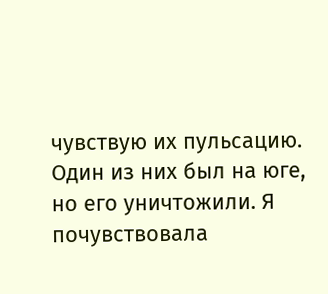чувствую их пульсацию. Один из них был на юге, но его уничтожили. Я почувствовала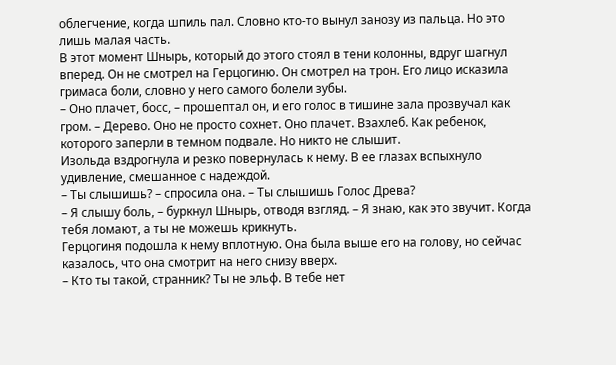облегчение, когда шпиль пал. Словно кто-то вынул занозу из пальца. Но это лишь малая часть.
В этот момент Шнырь, который до этого стоял в тени колонны, вдруг шагнул вперед. Он не смотрел на Герцогиню. Он смотрел на трон. Его лицо исказила гримаса боли, словно у него самого болели зубы.
– Оно плачет, босс, – прошептал он, и его голос в тишине зала прозвучал как гром. – Дерево. Оно не просто сохнет. Оно плачет. Взахлеб. Как ребенок, которого заперли в темном подвале. Но никто не слышит.
Изольда вздрогнула и резко повернулась к нему. В ее глазах вспыхнуло удивление, смешанное с надеждой.
– Ты слышишь? – спросила она. – Ты слышишь Голос Древа?
– Я слышу боль, – буркнул Шнырь, отводя взгляд. – Я знаю, как это звучит. Когда тебя ломают, а ты не можешь крикнуть.
Герцогиня подошла к нему вплотную. Она была выше его на голову, но сейчас казалось, что она смотрит на него снизу вверх.
– Кто ты такой, странник? Ты не эльф. В тебе нет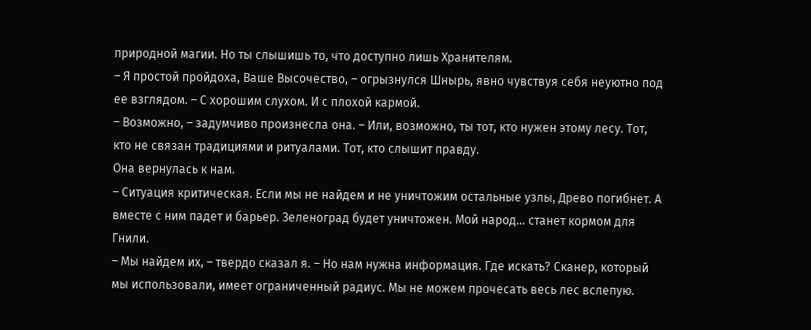природной магии. Но ты слышишь то, что доступно лишь Хранителям.
– Я простой пройдоха, Ваше Высочество, – огрызнулся Шнырь, явно чувствуя себя неуютно под ее взглядом. – С хорошим слухом. И с плохой кармой.
– Возможно, – задумчиво произнесла она. – Или, возможно, ты тот, кто нужен этому лесу. Тот, кто не связан традициями и ритуалами. Тот, кто слышит правду.
Она вернулась к нам.
– Ситуация критическая. Если мы не найдем и не уничтожим остальные узлы, Древо погибнет. А вместе с ним падет и барьер. Зеленоград будет уничтожен. Мой народ… станет кормом для Гнили.
– Мы найдем их, – твердо сказал я. – Но нам нужна информация. Где искать? Сканер, который мы использовали, имеет ограниченный радиус. Мы не можем прочесать весь лес вслепую.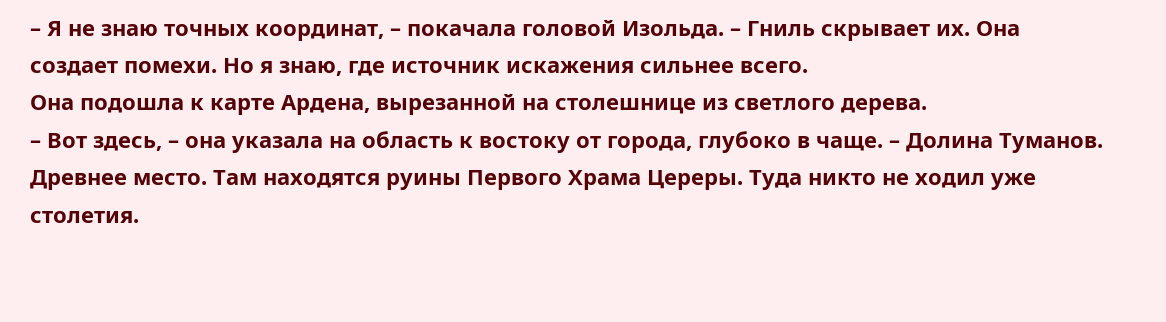– Я не знаю точных координат, – покачала головой Изольда. – Гниль скрывает их. Она создает помехи. Но я знаю, где источник искажения сильнее всего.
Она подошла к карте Ардена, вырезанной на столешнице из светлого дерева.
– Вот здесь, – она указала на область к востоку от города, глубоко в чаще. – Долина Туманов. Древнее место. Там находятся руины Первого Храма Цереры. Туда никто не ходил уже столетия.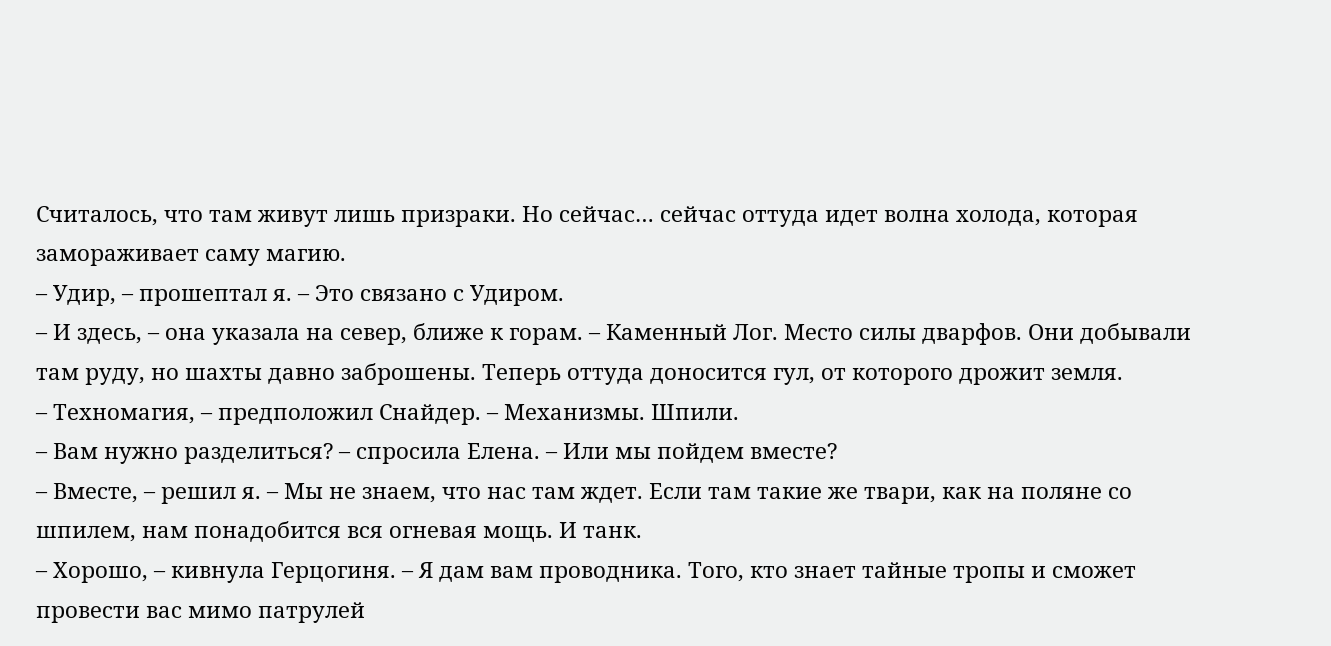Считалось, что там живут лишь призраки. Но сейчас… сейчас оттуда идет волна холода, которая замораживает саму магию.
– Удир, – прошептал я. – Это связано с Удиром.
– И здесь, – она указала на север, ближе к горам. – Каменный Лог. Место силы дварфов. Они добывали там руду, но шахты давно заброшены. Теперь оттуда доносится гул, от которого дрожит земля.
– Техномагия, – предположил Снайдер. – Механизмы. Шпили.
– Вам нужно разделиться? – спросила Елена. – Или мы пойдем вместе?
– Вместе, – решил я. – Мы не знаем, что нас там ждет. Если там такие же твари, как на поляне со шпилем, нам понадобится вся огневая мощь. И танк.
– Хорошо, – кивнула Герцогиня. – Я дам вам проводника. Того, кто знает тайные тропы и сможет провести вас мимо патрулей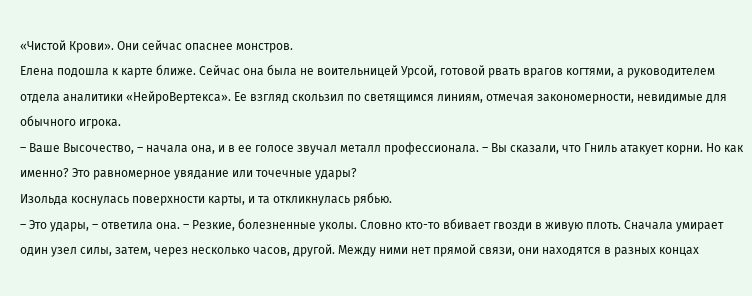«Чистой Крови». Они сейчас опаснее монстров.
Елена подошла к карте ближе. Сейчас она была не воительницей Урсой, готовой рвать врагов когтями, а руководителем отдела аналитики «НейроВертекса». Ее взгляд скользил по светящимся линиям, отмечая закономерности, невидимые для обычного игрока.
– Ваше Высочество, – начала она, и в ее голосе звучал металл профессионала. – Вы сказали, что Гниль атакует корни. Но как именно? Это равномерное увядание или точечные удары?
Изольда коснулась поверхности карты, и та откликнулась рябью.
– Это удары, – ответила она. – Резкие, болезненные уколы. Словно кто-то вбивает гвозди в живую плоть. Сначала умирает один узел силы, затем, через несколько часов, другой. Между ними нет прямой связи, они находятся в разных концах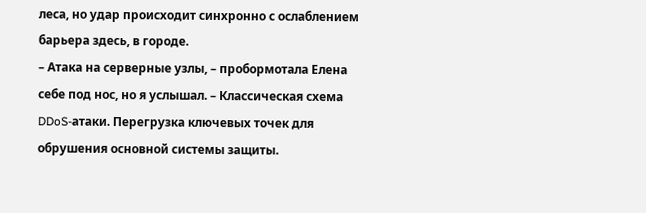леса, но удар происходит синхронно с ослаблением барьера здесь, в городе.
– Атака на серверные узлы, – пробормотала Елена себе под нос, но я услышал. – Классическая схема DDoS-атаки. Перегрузка ключевых точек для обрушения основной системы защиты.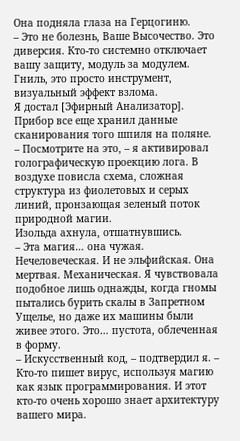Она подняла глаза на Герцогиню.
– Это не болезнь, Ваше Высочество. Это диверсия. Кто-то системно отключает вашу защиту, модуль за модулем. Гниль, это просто инструмент, визуальный эффект взлома.
Я достал [Эфирный Анализатор]. Прибор все еще хранил данные сканирования того шпиля на поляне.
– Посмотрите на это, – я активировал голографическую проекцию лога. В воздухе повисла схема, сложная структура из фиолетовых и серых линий, пронзающая зеленый поток природной магии.
Изольда ахнула, отшатнувшись.
– Эта магия… она чужая. Нечеловеческая. И не эльфийская. Она мертвая. Механическая. Я чувствовала подобное лишь однажды, когда гномы пытались бурить скалы в Запретном Ущелье, но даже их машины были живее этого. Это… пустота, облеченная в форму.
– Искусственный код, – подтвердил я. – Кто-то пишет вирус, используя магию как язык программирования. И этот кто-то очень хорошо знает архитектуру вашего мира.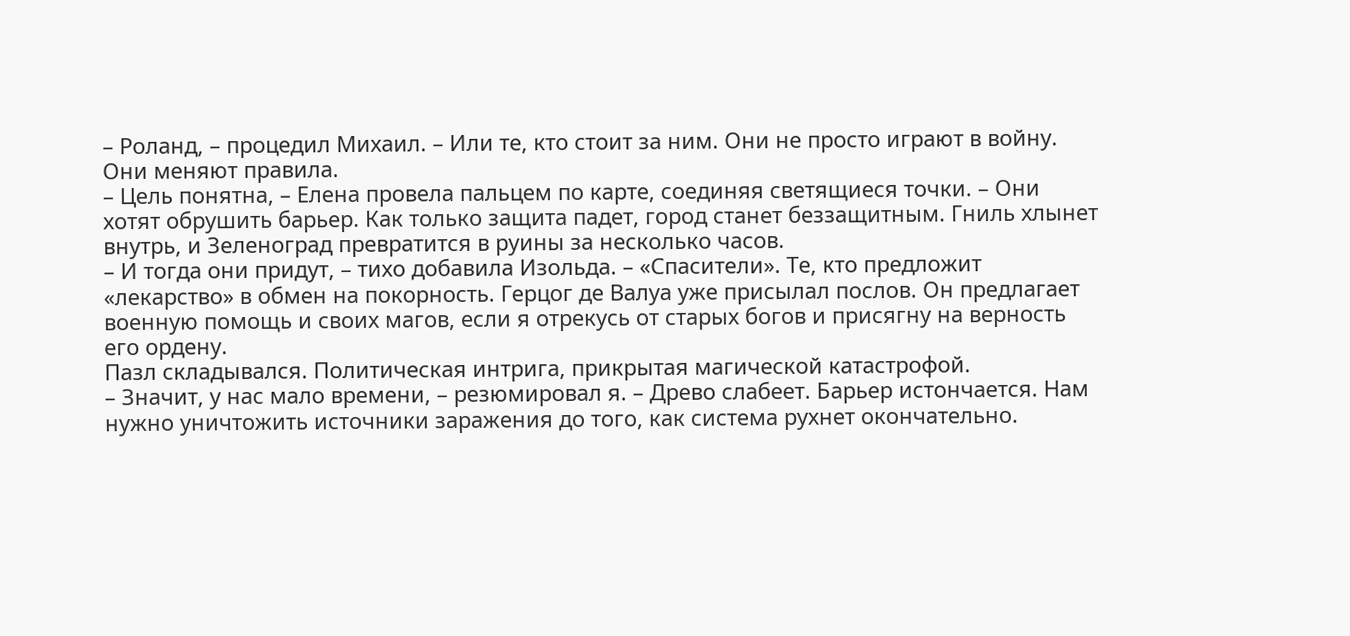– Роланд, – процедил Михаил. – Или те, кто стоит за ним. Они не просто играют в войну. Они меняют правила.
– Цель понятна, – Елена провела пальцем по карте, соединяя светящиеся точки. – Они хотят обрушить барьер. Как только защита падет, город станет беззащитным. Гниль хлынет внутрь, и Зеленоград превратится в руины за несколько часов.
– И тогда они придут, – тихо добавила Изольда. – «Спасители». Те, кто предложит «лекарство» в обмен на покорность. Герцог де Валуа уже присылал послов. Он предлагает военную помощь и своих магов, если я отрекусь от старых богов и присягну на верность его ордену.
Пазл складывался. Политическая интрига, прикрытая магической катастрофой.
– Значит, у нас мало времени, – резюмировал я. – Древо слабеет. Барьер истончается. Нам нужно уничтожить источники заражения до того, как система рухнет окончательно.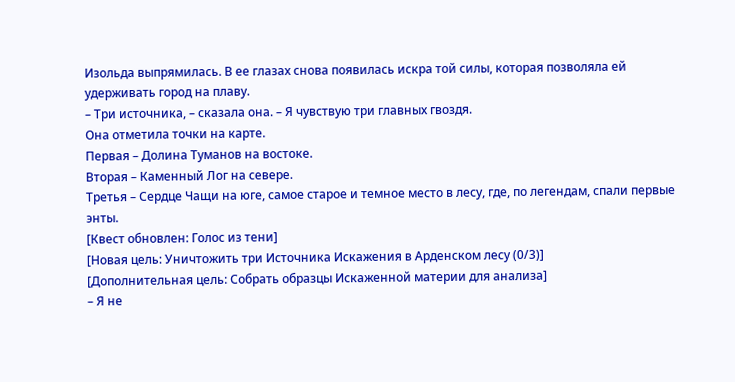Изольда выпрямилась. В ее глазах снова появилась искра той силы, которая позволяла ей удерживать город на плаву.
– Три источника, – сказала она. – Я чувствую три главных гвоздя.
Она отметила точки на карте.
Первая – Долина Туманов на востоке.
Вторая – Каменный Лог на севере.
Третья – Сердце Чащи на юге, самое старое и темное место в лесу, где, по легендам, спали первые энты.
[Квест обновлен: Голос из тени]
[Новая цель: Уничтожить три Источника Искажения в Арденском лесу (0/3)]
[Дополнительная цель: Собрать образцы Искаженной материи для анализа]
– Я не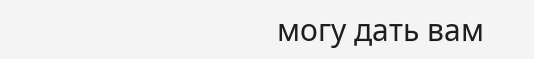могу дать вам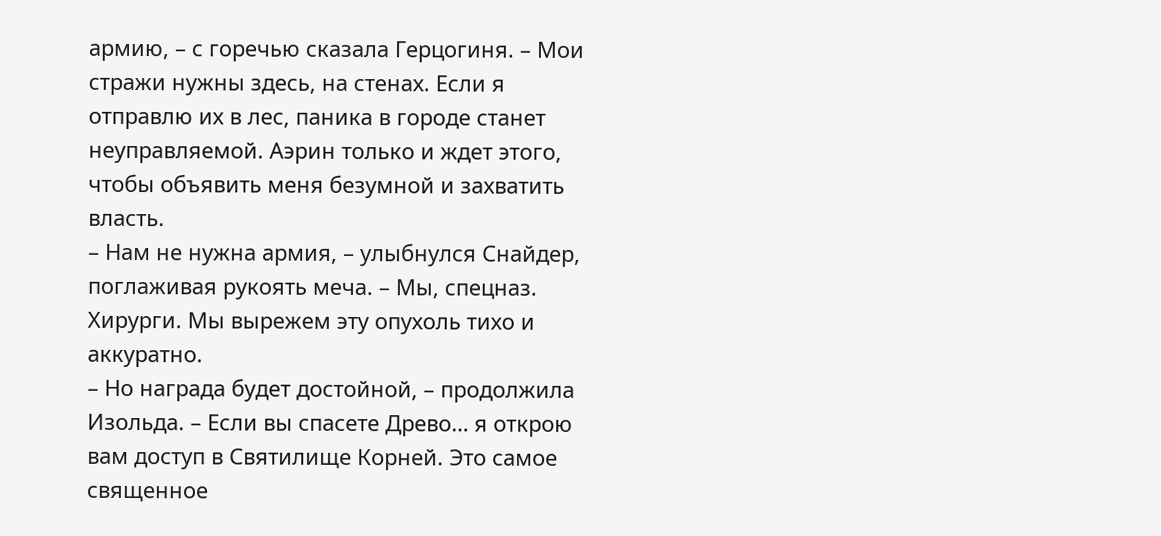армию, – с горечью сказала Герцогиня. – Мои стражи нужны здесь, на стенах. Если я отправлю их в лес, паника в городе станет неуправляемой. Аэрин только и ждет этого, чтобы объявить меня безумной и захватить власть.
– Нам не нужна армия, – улыбнулся Снайдер, поглаживая рукоять меча. – Мы, спецназ. Хирурги. Мы вырежем эту опухоль тихо и аккуратно.
– Но награда будет достойной, – продолжила Изольда. – Если вы спасете Древо… я открою вам доступ в Святилище Корней. Это самое священное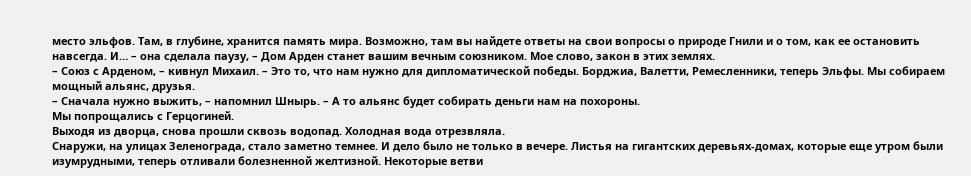место эльфов. Там, в глубине, хранится память мира. Возможно, там вы найдете ответы на свои вопросы о природе Гнили и о том, как ее остановить навсегда. И… – она сделала паузу, – Дом Арден станет вашим вечным союзником. Мое слово, закон в этих землях.
– Союз с Арденом, – кивнул Михаил. – Это то, что нам нужно для дипломатической победы. Борджиа, Валетти, Ремесленники, теперь Эльфы. Мы собираем мощный альянс, друзья.
– Сначала нужно выжить, – напомнил Шнырь. – А то альянс будет собирать деньги нам на похороны.
Мы попрощались с Герцогиней.
Выходя из дворца, снова прошли сквозь водопад. Холодная вода отрезвляла.
Снаружи, на улицах Зеленограда, стало заметно темнее. И дело было не только в вечере. Листья на гигантских деревьях-домах, которые еще утром были изумрудными, теперь отливали болезненной желтизной. Некоторые ветви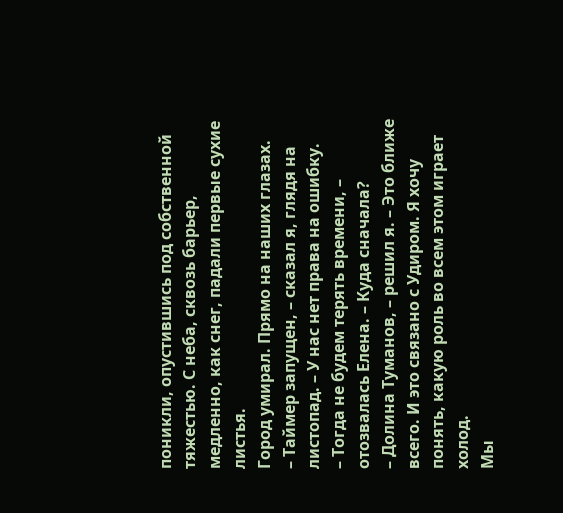поникли, опустившись под собственной тяжестью. С неба, сквозь барьер, медленно, как снег, падали первые сухие листья.
Город умирал. Прямо на наших глазах.
– Таймер запущен, – сказал я, глядя на листопад. – У нас нет права на ошибку.
– Тогда не будем терять времени, – отозвалась Елена. – Куда сначала?
– Долина Туманов, – решил я. – Это ближе всего. И это связано с Удиром. Я хочу понять, какую роль во всем этом играет холод.
Мы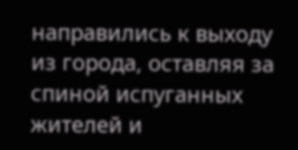направились к выходу из города, оставляя за спиной испуганных жителей и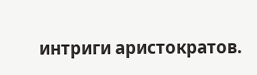интриги аристократов.